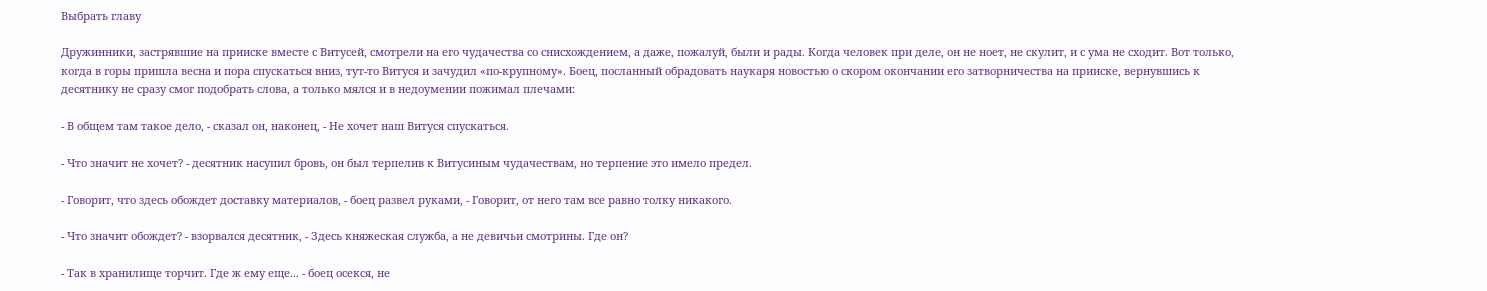Выбрать главу

Дружинники, застрявшие на прииске вместе с Витусей, смотрели на его чудачества со снисхождением, а даже, пожалуй, были и рады. Когда человек при деле, он не ноет, не скулит, и с ума не сходит. Вот только, когда в горы пришла весна и пора спускаться вниз, тут-то Витуся и зачудил «по-крупному». Боец, посланный обрадовать наукаря новостью о скором окончании его затворничества на прииске, вернувшись к десятнику не сразу смог подобрать слова, а только мялся и в недоумении пожимал плечами:

- В общем там такое дело, - сказал он, наконец, - Не хочет наш Витуся спускаться.

- Что значит не хочет? - десятник насупил бровь, он был терпелив к Витусиным чудачествам, но терпение это имело предел.

- Говорит, что здесь обождет доставку материалов, - боец развел руками, - Говорит, от него там все равно толку никакого.

- Что значит обождет? - взорвался десятник, - Здесь княжеская служба, а не девичьи смотрины. Где он?

- Так в хранилище торчит. Где ж ему еще... - боец осекся, не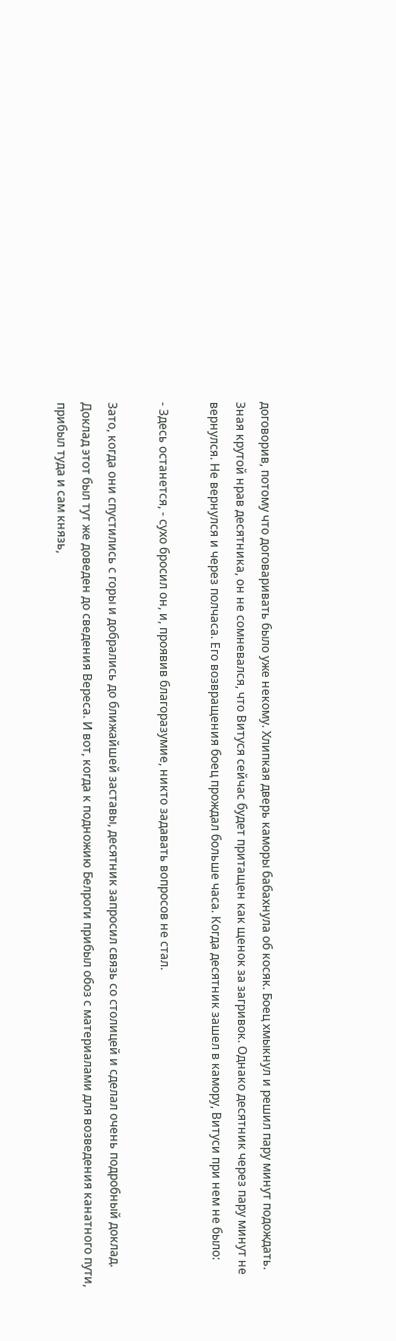договорив, потому что договаривать было уже некому. Хлипкая дверь каморы бабахнула об косяк. Боец хмыкнул и решил пару минут подождать. Зная крутой нрав десятника, он не сомневался, что Витуся сейчас будет притащен как щенок за загривок. Однако десятник через пару минут не вернулся. Не вернулся и через полчаса. Его возвращения боец прождал больше часа. Когда десятник зашел в камору, Витуси при нем не было:

- Здесь останется, - сухо бросил он, и, проявив благоразумие, никто задавать вопросов не стал.

Зато, когда они спустились с горы и добрались до ближайшей заставы, десятник запросил связь со столицей и сделал очень подробный доклад. Доклад этот был тут же доведен до сведения Вереса. И вот, когда к подножию Белроги прибыл обоз с материалами для возведения канатного пути, прибыл туда и сам князь,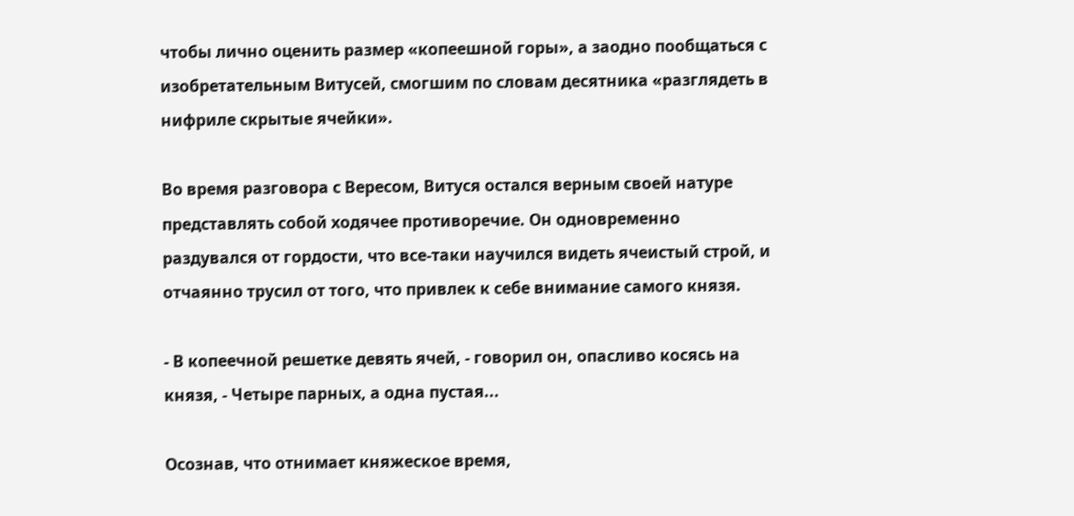чтобы лично оценить размер «копеешной горы», а заодно пообщаться с изобретательным Витусей, смогшим по словам десятника «разглядеть в нифриле скрытые ячейки».

Во время разговора с Вересом, Витуся остался верным своей натуре представлять собой ходячее противоречие. Он одновременно раздувался от гордости, что все-таки научился видеть ячеистый строй, и отчаянно трусил от того, что привлек к себе внимание самого князя.

- В копеечной решетке девять ячей, - говорил он, опасливо косясь на князя, - Четыре парных, а одна пустая...

Осознав, что отнимает княжеское время,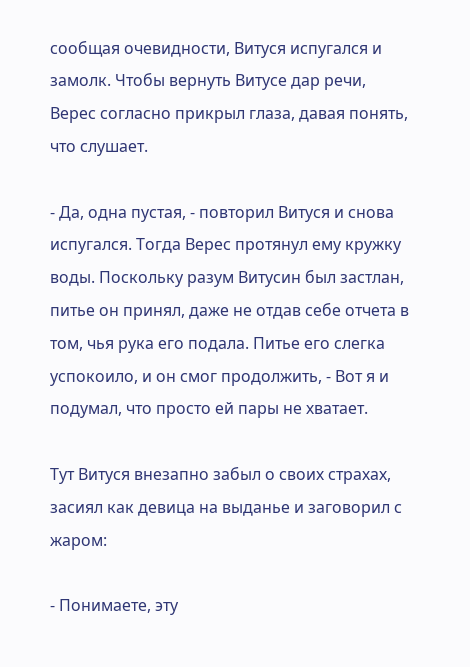сообщая очевидности, Витуся испугался и замолк. Чтобы вернуть Витусе дар речи, Верес согласно прикрыл глаза, давая понять, что слушает.

- Да, одна пустая, - повторил Витуся и снова испугался. Тогда Верес протянул ему кружку воды. Поскольку разум Витусин был застлан, питье он принял, даже не отдав себе отчета в том, чья рука его подала. Питье его слегка успокоило, и он смог продолжить, - Вот я и подумал, что просто ей пары не хватает.

Тут Витуся внезапно забыл о своих страхах, засиял как девица на выданье и заговорил с жаром:

- Понимаете, эту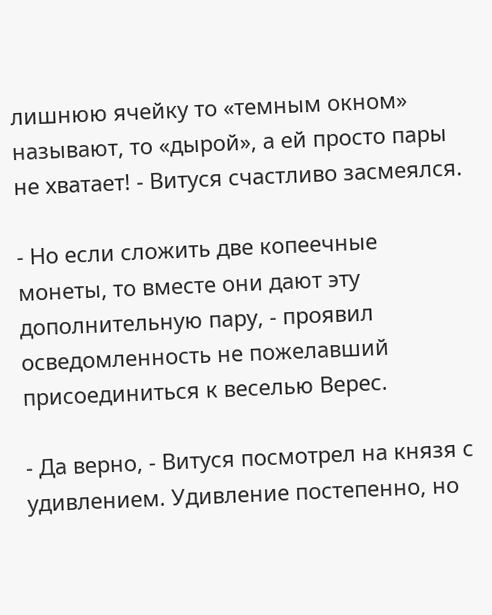лишнюю ячейку то «темным окном» называют, то «дырой», а ей просто пары не хватает! - Витуся счастливо засмеялся.

- Но если сложить две копеечные монеты, то вместе они дают эту дополнительную пару, - проявил осведомленность не пожелавший присоединиться к веселью Верес.

- Да верно, - Витуся посмотрел на князя с удивлением. Удивление постепенно, но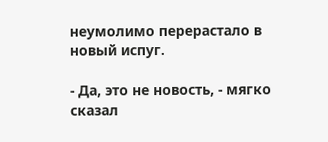неумолимо перерастало в новый испуг.

- Да, это не новость, - мягко сказал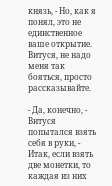князь, - Но, как я понял, это не единственное ваше открытие. Витуся, не надо меня так бояться, просто рассказывайте.

- Да, конечно, - Витуся попытался взять себя в руки, - Итак, если взять две монетки, то каждая из них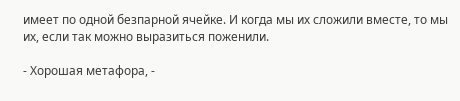имеет по одной безпарной ячейке. И когда мы их сложили вместе, то мы их, если так можно выразиться поженили.

- Хорошая метафора, -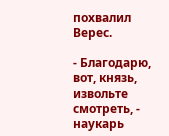похвалил Верес.

- Благодарю, вот, князь, извольте смотреть, - наукарь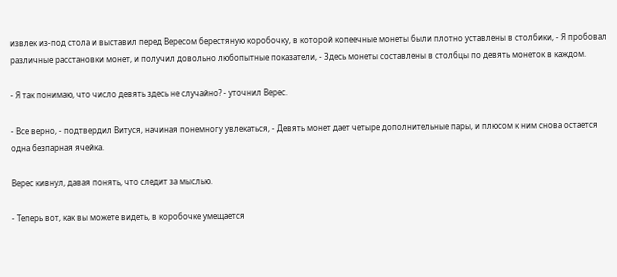извлек из-под стола и выставил перед Вересом берестяную коробочку, в которой копеечные монеты были плотно уставлены в столбики, - Я пробовал различные расстановки монет, и получил довольно любопытные показатели, - Здесь монеты составлены в столбцы по девять монеток в каждом.

- Я так понимаю, что число девять здесь не случайно? - уточнил Верес.

- Все верно, - подтвердил Витуся, начиная понемногу увлекаться, - Девять монет дает четыре дополнительные пары, и плюсом к ним снова остается одна безпарная ячейка.

Верес кивнул, давая понять, что следит за мыслью.

- Теперь вот, как вы можете видеть, в коробочке умещается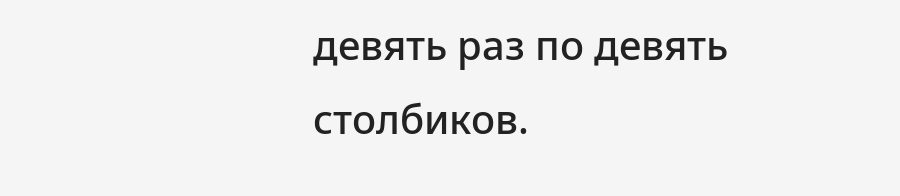девять раз по девять столбиков.